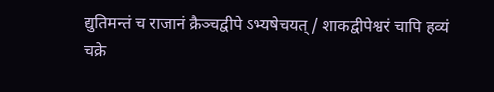द्युतिमन्तं च राजानं क्रैञ्चद्वीपे ऽभ्यषेचयत् / शाकद्वीपेश्वरं चापि हव्यं चक्रे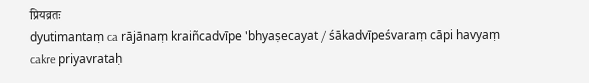प्रियव्रतः
dyutimantaṃ ca rājānaṃ kraiñcadvīpe 'bhyaṣecayat / śākadvīpeśvaraṃ cāpi havyaṃ cakre priyavrataḥ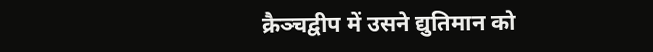क्रैञ्चद्वीप में उसने द्युतिमान को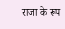राजा के रूप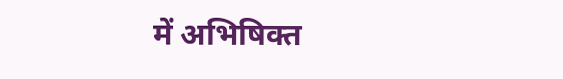में अभिषिक्त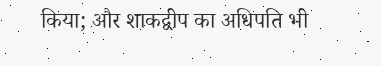किया; और शाकद्वीप का अधिपति भी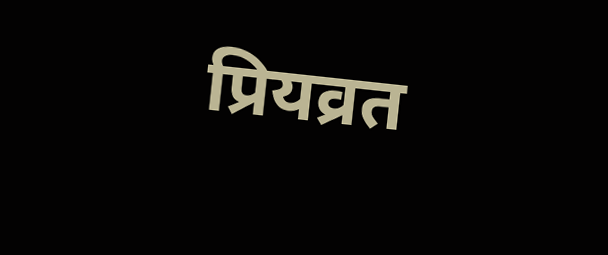प्रियव्रत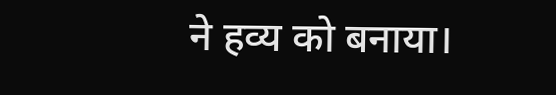ने हव्य को बनाया।